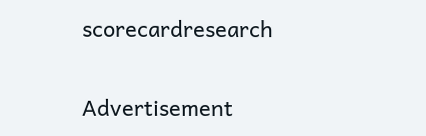scorecardresearch

Advertisement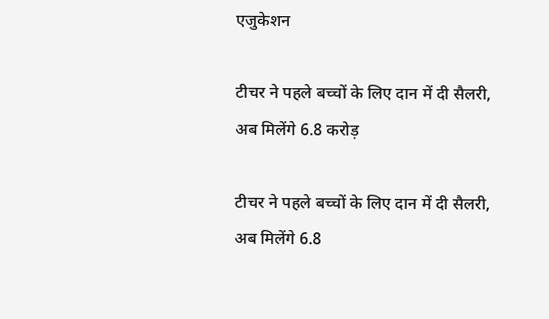एजुकेशन

टीचर ने पहले बच्चों के लिए दान में दी सैलरी, अब मिलेंगे 6.8 करोड़

टीचर ने पहले बच्चों के लिए दान में दी सैलरी, अब मिलेंगे 6.8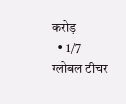करोड़
  • 1/7
ग्लोबल टीचर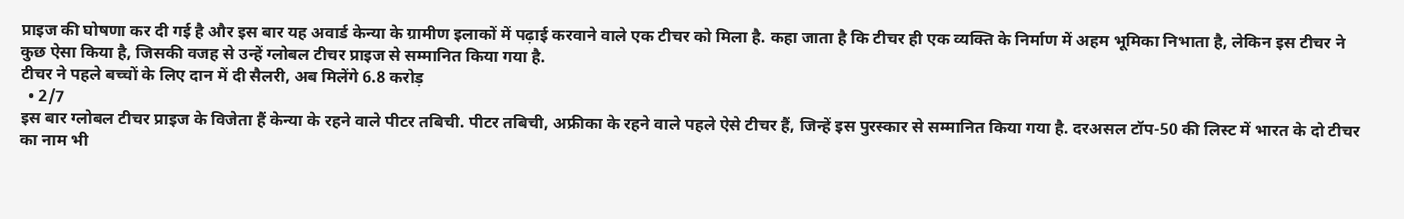प्राइज की घोषणा कर दी गई है और इस बार यह अवार्ड केन्या के ग्रामीण इलाकों में पढ़ाई करवाने वाले एक टीचर को मिला है. कहा जाता है कि टीचर ही एक व्यक्ति के निर्माण में अहम भूमिका निभाता है, लेकिन इस टीचर ने कुछ ऐसा किया है, जिसकी वजह से उन्हें ग्लोबल टीचर प्राइज से सम्मानित किया गया है.
टीचर ने पहले बच्चों के लिए दान में दी सैलरी, अब मिलेंगे 6.8 करोड़
  • 2/7
इस बार ग्लोबल टीचर प्राइज के विजेता हैं केन्या के रहने वाले पीटर तबिची. पीटर तबिची, अफ्रीका के रहने वाले पहले ऐसे टीचर हैं, जिन्हें इस पुरस्कार से सम्मानित किया गया है. दरअसल टॉप-50 की लिस्ट में भारत के दो टीचर का नाम भी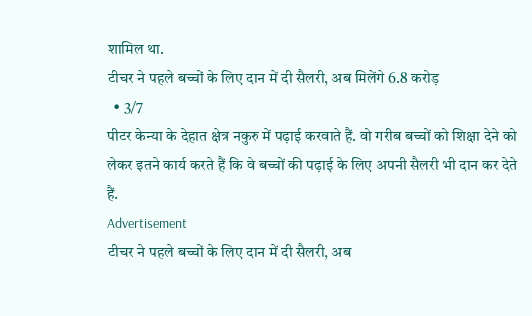शामिल था.
टीचर ने पहले बच्चों के लिए दान में दी सैलरी, अब मिलेंगे 6.8 करोड़
  • 3/7
पीटर केन्या के देहात क्षेत्र नकुरु में पढ़ाई करवाते हैं. वो गरीब बच्चों को शिक्षा देने को लेकर इतने कार्य करते हैं कि वे बच्चों की पढ़ाई के लिए अपनी सैलरी भी दान कर देते हैं.
Advertisement
टीचर ने पहले बच्चों के लिए दान में दी सैलरी, अब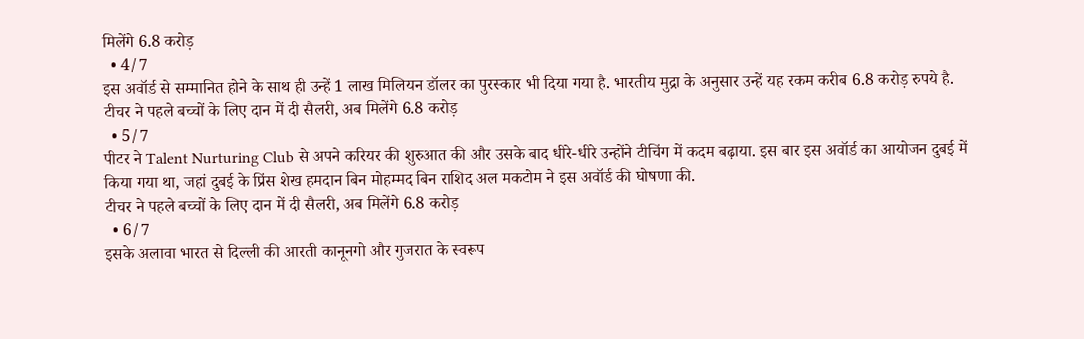मिलेंगे 6.8 करोड़
  • 4/7
इस अवॉर्ड से सम्मानित होने के साथ ही उन्हें 1 लाख मिलियन डॉलर का पुरस्कार भी दिया गया है. भारतीय मुद्रा के अनुसार उन्हें यह रकम करीब 6.8 करोड़ रुपये है.
टीचर ने पहले बच्चों के लिए दान में दी सैलरी, अब मिलेंगे 6.8 करोड़
  • 5/7
पीटर ने Talent Nurturing Club से अपने करियर की शुरुआत की और उसके बाद धीरे-धीरे उन्होंने टीचिंग में कदम बढ़ाया. इस बार इस अवॉर्ड का आयोजन दुबई में किया गया था, जहां दुबई के प्रिंस शेख हमदान बिन मोहम्मद बिन राशिद अल मकटोम ने इस अवॉर्ड की घोषणा की.
टीचर ने पहले बच्चों के लिए दान में दी सैलरी, अब मिलेंगे 6.8 करोड़
  • 6/7
इसके अलावा भारत से दिल्ली की आरती कानूनगो और गुजरात के स्वरूप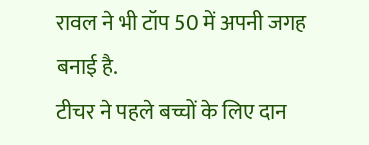रावल ने भी टॉप 50 में अपनी जगह बनाई है.
टीचर ने पहले बच्चों के लिए दान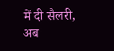में दी सैलरी, अब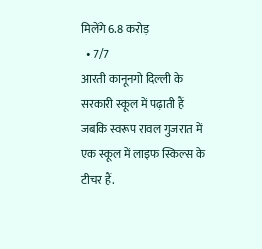मिलेंगे 6.8 करोड़
  • 7/7
आरती कानूनगो दिल्ली के सरकारी स्कूल में पढ़ाती हैं जबकि स्वरूप रावल गुजरात में एक स्कूल में लाइफ स्किल्स के टीचर हैं.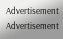Advertisement
Advertisement